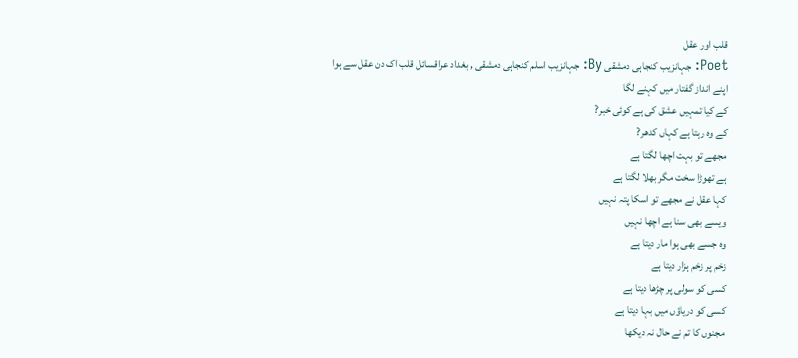قلب اور عقل
Poet: جہانزیب کنجاہی دمشقی By: جہانزیب اسلم کنجاہی دمشقی , بغداد عراقسائل قلب اک دن عقل سے ہوا
اپنے انداز گفتار میں کہنے لگا
کے کیا تمہیں عشق کی ہے کوئی خبر?
کے وہ رہتا ہے کہاں کدھر?
مجھے تو بہت اچھا لگتا ہے
ہے تھوڑا سخت مگر بھلا لگتا ہے
کہا عقل نے مجھے تو اسکا پتہ نہیں
ویسے بھی سنا ہے اچھا نہیں
وہ جسے بھی ہوا مار دیتا ہے
زخم پر زخم ہزار دیتا ہے
کسی کو سولی پر چڑھا دیتا ہے
کسی کو دریاؤں میں بہا دیتا ہے
مجنوں کا تم نے حال نہ دیکھا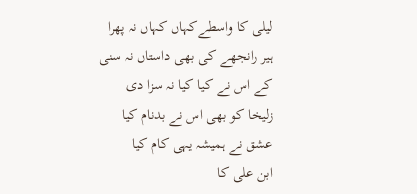لیلی کا واسطےکہاں کہاں نہ پھرا
ہیر رانجھے کی بھی داستاں نہ سنی
کے اس نے کیا کیا نہ سزا دی
زلیخا کو بھی اس نے بدنام کیا
عشق نے ہمیشہ یہی کام کیا
ابن علی کا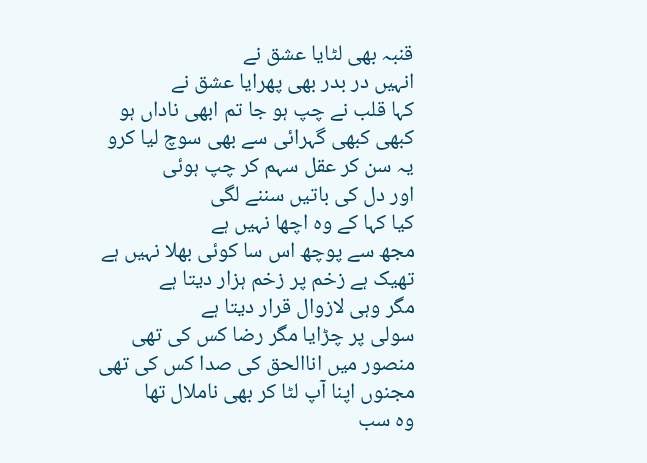قنبہ بھی لٹایا عشق نے
انہیں در بدر بھی پھرایا عشق نے
کہا قلب نے چپ ہو جا تم ابھی ناداں ہو
کبھی کبھی گہرائی سے بھی سوچ لیا کرو
یہ سن کر عقل سہم کر چپ ہوئی
اور دل کی باتیں سننے لگی
کیا کہا کے وہ اچھا نہیں ہے
مجھ سے پوچھ اس سا کوئی بھلا نہیں ہے
تھیک ہے زخم پر زخم ہزار دیتا ہے
مگر وہی لازوال قرار دیتا ہے
سولی پر چڑایا مگر رضا کس کی تھی
منصور میں اناالحق کی صدا کس کی تھی
مجنوں اپنا آپ لٹا کر بھی ناملال تھا
وہ سب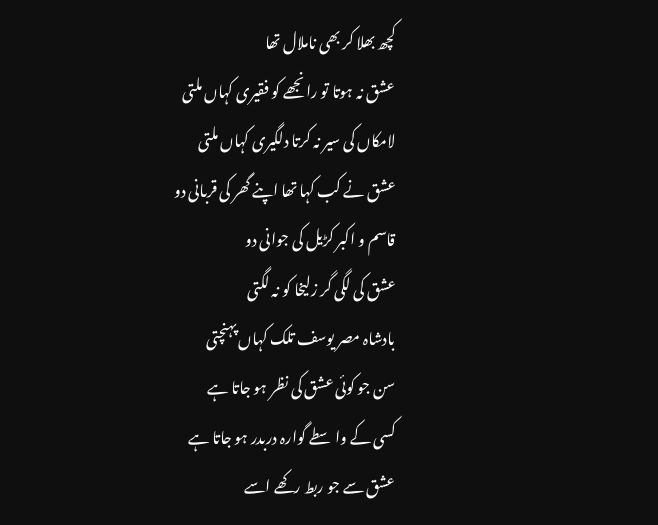کچھ بھلا کر بھی ناملال تھا
عشق نہ ہوتا تو رانجھے کو فقیری کہاں ملتی
لامکاں کی سیر نہ کرتا دلگیری کہاں ملتی
عشق نے کب کہا تھا اپنے گھر کی قربانی دو
قاسم و اکبر کڑیل کی جوانی دو
عشق کی لگی گر زلیخا کو نہ لگتی
بادشاہ مصر یوسف تلک کہاں پہنچتی
سن جو کوئی عشق کی نظر ہو جاتا ہے
کسی کے واسطے گوارہ دربدر ہو جاتا ہے
عشق سے جو ربط رکھے اسے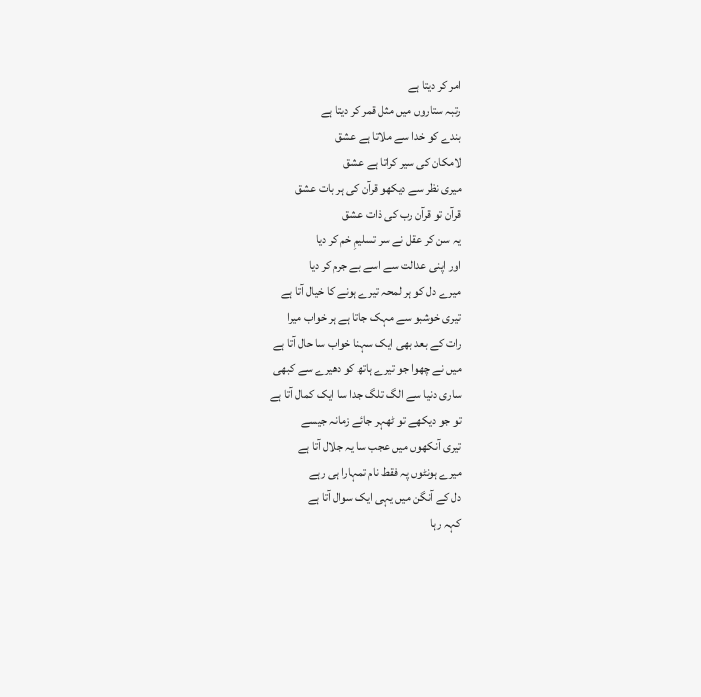امر کر دیتا ہے
رتبہ ستاروں میں مثل قمر کر دیتا ہے
بندے کو خدا سے ملاتا ہے عشق
لامکان کی سیر کراتا ہے عشق
میری نظر سے دیکھو قرآن کی ہر بات عشق
قرآن تو قرآن رب کی ذات عشق
یہ سن کر عقل نے سر تسلیمِ خم کر دیا
اور اپنی عدالت سے اسے بے جرم کر دیا
میرے دل کو ہر لمحہ تیرے ہونے کا خیال آتا ہے
تیری خوشبو سے مہک جاتا ہے ہر خواب میرا
رات کے بعد بھی ایک سہنا خواب سا حال آتا ہے
میں نے چھوا جو تیرے ہاتھ کو دھیرے سے کبھی
ساری دنیا سے الگ تلگ جدا سا ایک کمال آتا ہے
تو جو دیکھے تو ٹھہر جائے زمانہ جیسے
تیری آنکھوں میں عجب سا یہ جلال آتا ہے
میرے ہونٹوں پہ فقط نام تمہارا ہی رہے
دل کے آنگن میں یہی ایک سوال آتا ہے
کہہ رہا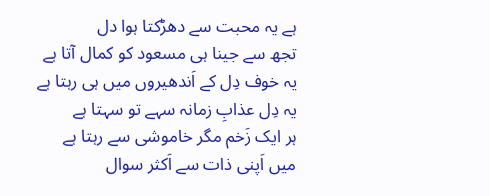ہے یہ محبت سے دھڑکتا ہوا دل
تجھ سے جینا ہی مسعود کو کمال آتا ہے
یہ خوف دِل کے اَندھیروں میں ہی رہتا ہے
یہ دِل عذابِ زمانہ سہے تو سہتا ہے
ہر ایک زَخم مگر خاموشی سے رہتا ہے
میں اَپنی ذات سے اَکثر سوال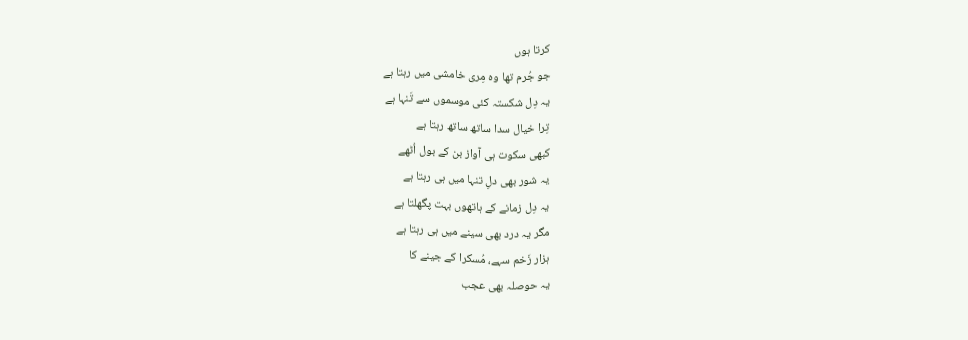کرتا ہوں
جو جُرم تھا وہ مِری خامشی میں رہتا ہے
یہ دِل شکستہ کئی موسموں سے تَنہا ہے
تِرا خیال سدا ساتھ ساتھ رہتا ہے
کبھی سکوت ہی آواز بن کے بول اُٹھے
یہ شور بھی دلِ تنہا میں ہی رہتا ہے
یہ دِل زمانے کے ہاتھوں بہت پگھلتا ہے
مگر یہ درد بھی سینے میں ہی رہتا ہے
ہزار زَخم سہے، مُسکرا کے جینے کا
یہ حوصلہ بھی عجب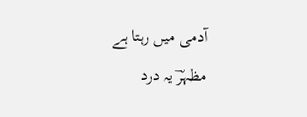آدمی میں رہتا ہے
مظہرؔ یہ درد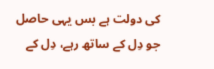کی دولت ہے بس یہی حاصل
جو دِل کے ساتھ رہے، دِل کے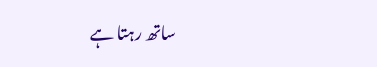ساتھ رہتا ہے